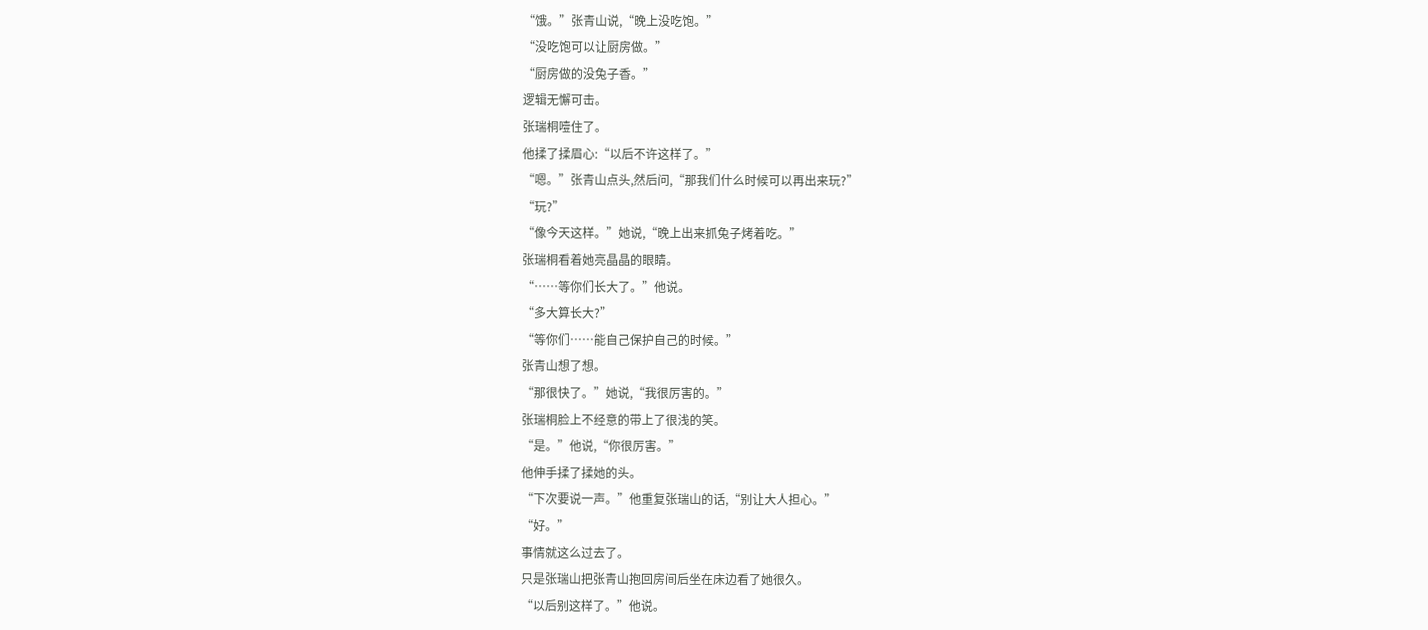“饿。”张青山说,“晚上没吃饱。”
“没吃饱可以让厨房做。”
“厨房做的没兔子香。”
逻辑无懈可击。
张瑞桐噎住了。
他揉了揉眉心:“以后不许这样了。”
“嗯。”张青山点头,然后问,“那我们什么时候可以再出来玩?”
“玩?”
“像今天这样。”她说,“晚上出来抓兔子烤着吃。”
张瑞桐看着她亮晶晶的眼睛。
“……等你们长大了。”他说。
“多大算长大?”
“等你们……能自己保护自己的时候。”
张青山想了想。
“那很快了。”她说,“我很厉害的。”
张瑞桐脸上不经意的带上了很浅的笑。
“是。”他说,“你很厉害。”
他伸手揉了揉她的头。
“下次要说一声。”他重复张瑞山的话,“别让大人担心。”
“好。”
事情就这么过去了。
只是张瑞山把张青山抱回房间后坐在床边看了她很久。
“以后别这样了。”他说。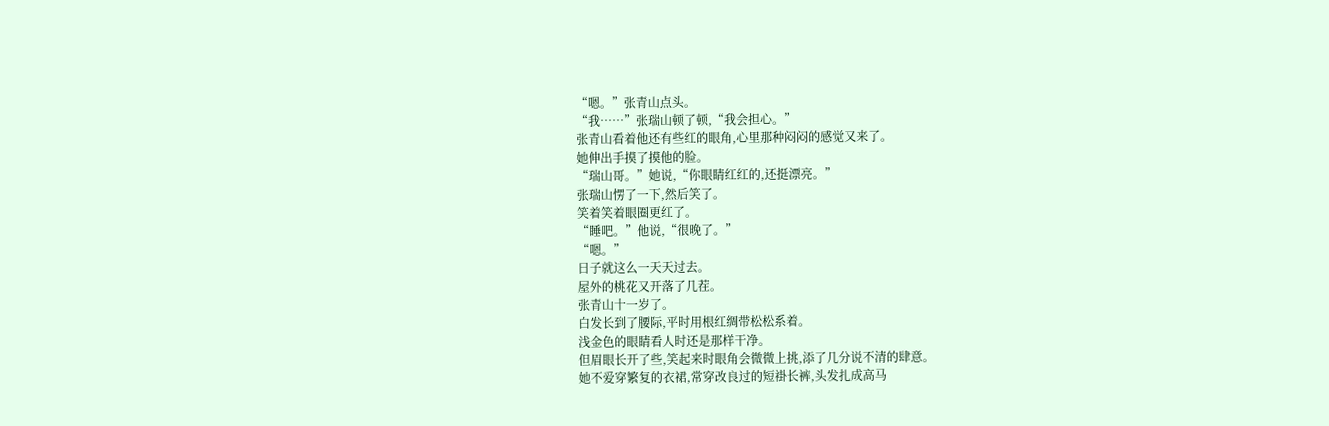“嗯。”张青山点头。
“我……”张瑞山顿了顿,“我会担心。”
张青山看着他还有些红的眼角,心里那种闷闷的感觉又来了。
她伸出手摸了摸他的脸。
“瑞山哥。”她说,“你眼睛红红的,还挺漂亮。”
张瑞山愣了一下,然后笑了。
笑着笑着眼圈更红了。
“睡吧。”他说,“很晚了。”
“嗯。”
日子就这么一天天过去。
屋外的桃花又开落了几茬。
张青山十一岁了。
白发长到了腰际,平时用根红绸带松松系着。
浅金色的眼睛看人时还是那样干净。
但眉眼长开了些,笑起来时眼角会微微上挑,添了几分说不清的肆意。
她不爱穿繁复的衣裙,常穿改良过的短褂长裤,头发扎成高马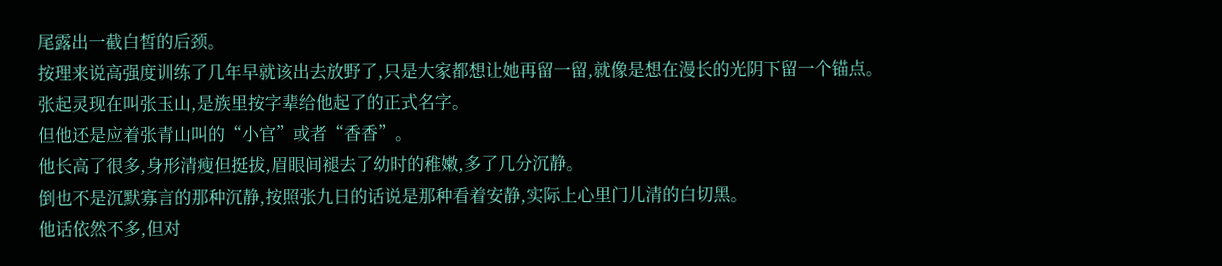尾露出一截白皙的后颈。
按理来说高强度训练了几年早就该出去放野了,只是大家都想让她再留一留,就像是想在漫长的光阴下留一个锚点。
张起灵现在叫张玉山,是族里按字辈给他起了的正式名字。
但他还是应着张青山叫的“小官”或者“香香”。
他长高了很多,身形清瘦但挺拔,眉眼间褪去了幼时的稚嫩,多了几分沉静。
倒也不是沉默寡言的那种沉静,按照张九日的话说是那种看着安静,实际上心里门儿清的白切黑。
他话依然不多,但对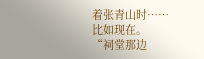着张青山时……
比如现在。
“祠堂那边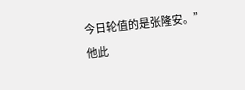今日轮值的是张隆安。”
他此